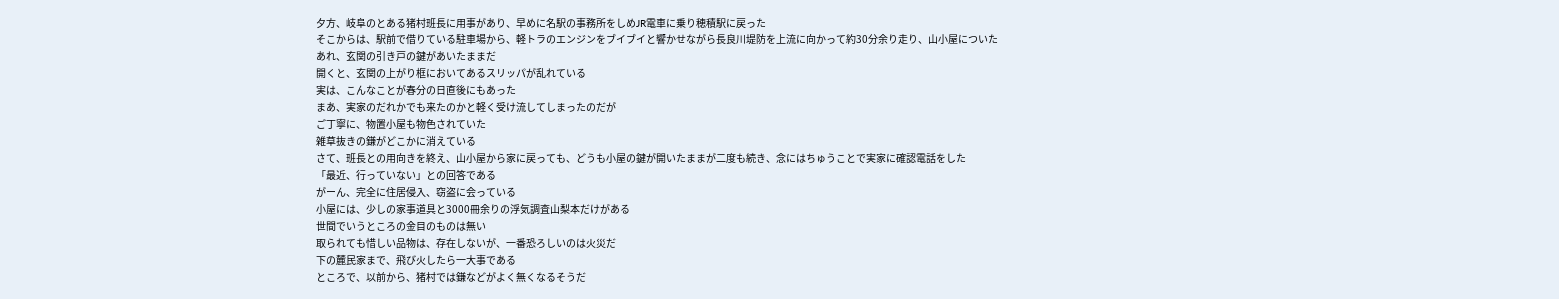夕方、岐阜のとある猪村班長に用事があり、早めに名駅の事務所をしめJR電車に乗り穂積駅に戻った
そこからは、駅前で借りている駐車場から、軽トラのエンジンをブイブイと響かせながら長良川堤防を上流に向かって約30分余り走り、山小屋についた
あれ、玄関の引き戸の鍵があいたままだ
開くと、玄関の上がり框においてあるスリッパが乱れている
実は、こんなことが春分の日直後にもあった
まあ、実家のだれかでも来たのかと軽く受け流してしまったのだが
ご丁寧に、物置小屋も物色されていた
雑草抜きの鎌がどこかに消えている
さて、班長との用向きを終え、山小屋から家に戻っても、どうも小屋の鍵が開いたままが二度も続き、念にはちゅうことで実家に確認電話をした
「最近、行っていない」との回答である
がーん、完全に住居侵入、窃盗に会っている
小屋には、少しの家事道具と3000冊余りの浮気調査山梨本だけがある
世間でいうところの金目のものは無い
取られても惜しい品物は、存在しないが、一番恐ろしいのは火災だ
下の麓民家まで、飛び火したら一大事である
ところで、以前から、猪村では鎌などがよく無くなるそうだ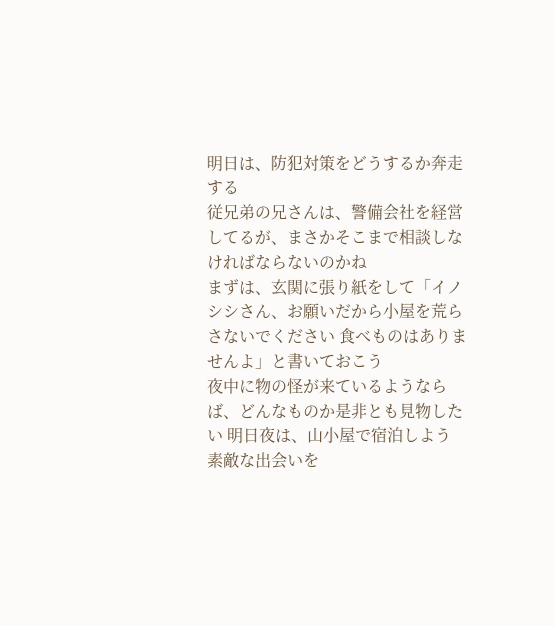明日は、防犯対策をどうするか奔走する
従兄弟の兄さんは、警備会社を経営してるが、まさかそこまで相談しなければならないのかね
まずは、玄関に張り紙をして「イノシシさん、お願いだから小屋を荒らさないでください 食べものはありませんよ」と書いておこう
夜中に物の怪が来ているようならば、どんなものか是非とも見物したい 明日夜は、山小屋で宿泊しよう
素敵な出会いを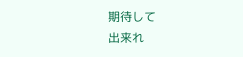期待して
出来れ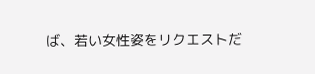ば、若い女性姿をリクエストだ